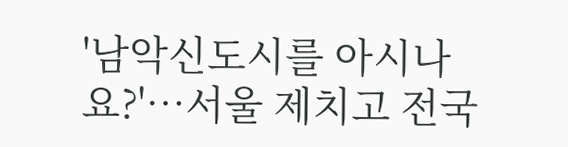'남악신도시를 아시나요?'…서울 제치고 전국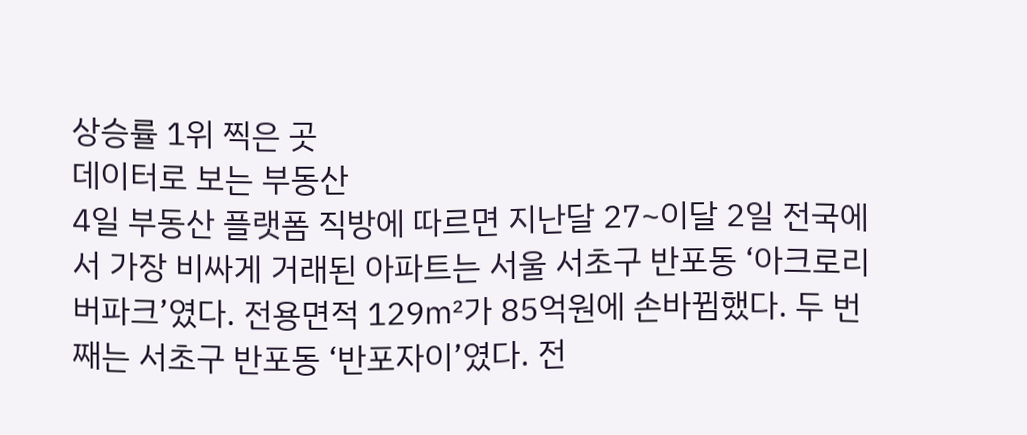상승률 1위 찍은 곳
데이터로 보는 부동산
4일 부동산 플랫폼 직방에 따르면 지난달 27~이달 2일 전국에서 가장 비싸게 거래된 아파트는 서울 서초구 반포동 ‘아크로리버파크’였다. 전용면적 129㎡가 85억원에 손바뀜했다. 두 번째는 서초구 반포동 ‘반포자이’였다. 전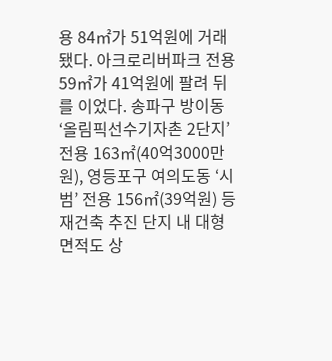용 84㎡가 51억원에 거래됐다. 아크로리버파크 전용 59㎡가 41억원에 팔려 뒤를 이었다. 송파구 방이동 ‘올림픽선수기자촌 2단지’ 전용 163㎡(40억3000만원), 영등포구 여의도동 ‘시범’ 전용 156㎡(39억원) 등 재건축 추진 단지 내 대형 면적도 상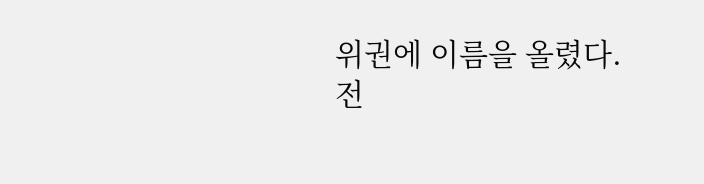위권에 이름을 올렸다.
전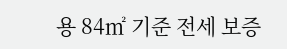용 84㎡ 기준 전세 보증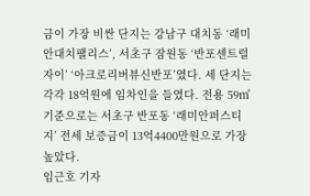금이 가장 비싼 단지는 강남구 대치동 ‘래미안대치팰리스’, 서초구 잠원동 ‘반포센트럴자이’ ‘아크로리버뷰신반포’였다. 세 단지는 각각 18억원에 임차인을 들였다. 전용 59㎡ 기준으로는 서초구 반포동 ‘래미안퍼스티지’ 전세 보증금이 13억4400만원으로 가장 높았다.
임근호 기자